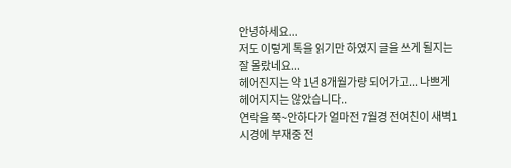안녕하세요...
저도 이렇게 톡을 읽기만 하였지 글을 쓰게 될지는 잘 몰랐네요...
헤어진지는 약 1년 8개월가량 되어가고... 나쁘게 헤어지지는 않았습니다..
연락을 쭉~안하다가 얼마전 7월경 전여친이 새벽1시경에 부재중 전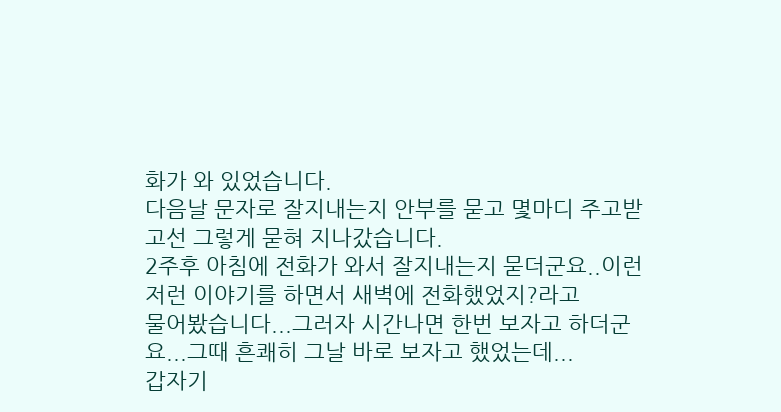화가 와 있었습니다.
다음날 문자로 잘지내는지 안부를 묻고 몇마디 주고받고선 그렇게 묻혀 지나갔습니다.
2주후 아침에 전화가 와서 잘지내는지 묻더군요..이런저런 이야기를 하면서 새벽에 전화했었지?라고
물어봤습니다...그러자 시간나면 한번 보자고 하더군요...그때 흔쾌히 그날 바로 보자고 했었는데...
갑자기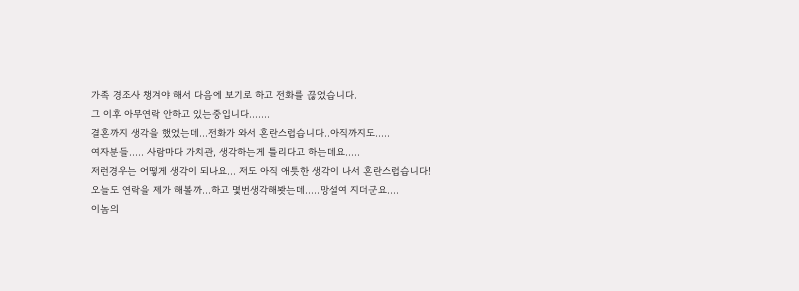가족 경조사 챙겨야 해서 다음에 보기로 하고 전화를 끊었습니다.
그 이후 아무연락 안하고 있는중입니다.......
결혼까지 생각을 했었는데...전화가 와서 혼란스럽습니다..아직까지도.....
여자분들..... 사람마다 가치관, 생각하는게 틀리다고 하는데요.....
저런경우는 어떻게 생각이 되나요... 저도 아직 애틋한 생각이 나서 혼란스럽습니다!
오늘도 연락을 제가 해볼까...하고 몇번생각해봣는데.....망설여 지더군요....
이놈의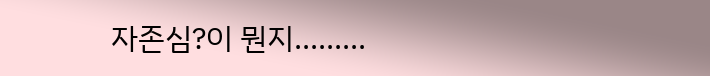자존심?이 뭔지.........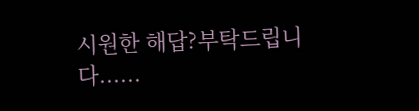시원한 해답?부탁드립니다......